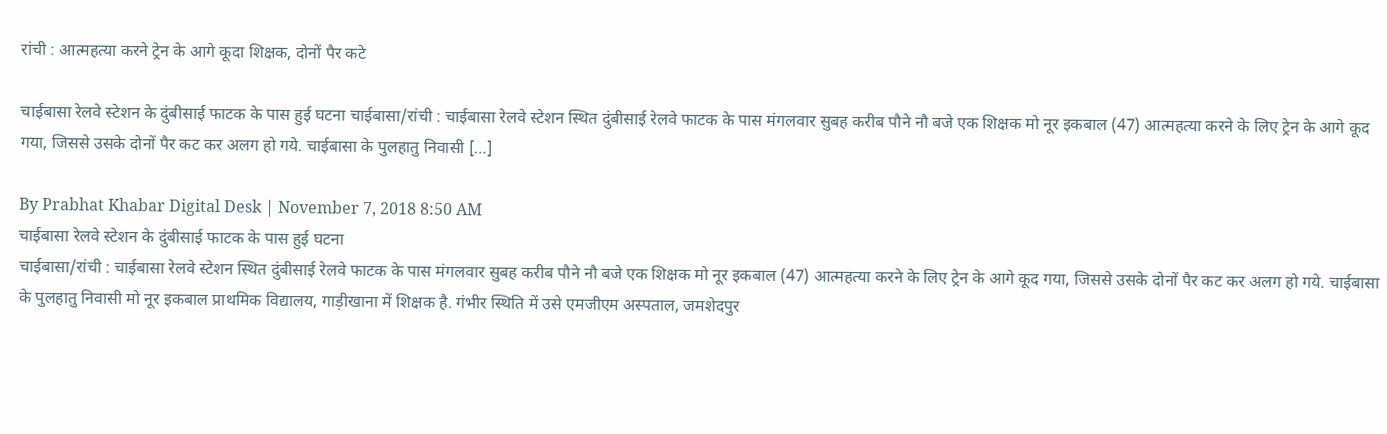रांची : आत्महत्या करने ट्रेन के आगे कूदा शिक्षक, दोनों पैर कटे

चाईबासा रेलवे स्टेशन के दुंबीसाई फाटक के पास हुई घटना चाईबासा/रांची : चाईबासा रेलवे स्टेशन स्थित दुंबीसाई रेलवे फाटक के पास मंगलवार सुबह करीब पौने नौ बजे एक शिक्षक मो नूर इकबाल (47) आत्महत्या करने के लिए ट्रेन के आगे कूद गया, जिससे उसके दोनों पैर कट कर अलग हो गये. चाईबासा के पुलहातु निवासी […]

By Prabhat Khabar Digital Desk | November 7, 2018 8:50 AM
चाईबासा रेलवे स्टेशन के दुंबीसाई फाटक के पास हुई घटना
चाईबासा/रांची : चाईबासा रेलवे स्टेशन स्थित दुंबीसाई रेलवे फाटक के पास मंगलवार सुबह करीब पौने नौ बजे एक शिक्षक मो नूर इकबाल (47) आत्महत्या करने के लिए ट्रेन के आगे कूद गया, जिससे उसके दोनों पैर कट कर अलग हो गये. चाईबासा के पुलहातु निवासी मो नूर इकबाल प्राथमिक विद्यालय, गाड़ीखाना में शिक्षक है. गंभीर स्थिति में उसे एमजीएम अस्पताल, जमशेदपुर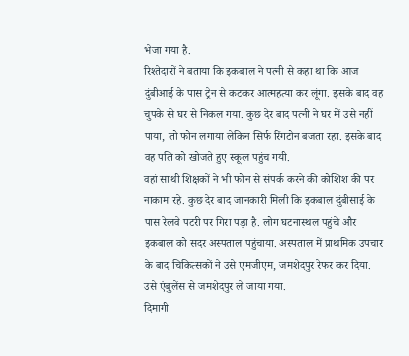भेजा गया है.
रिश्तेदारों ने बताया कि इकबाल ने पत्नी से कहा था कि आज दुंबीआई के पास ट्रेन से कटकर आत्महत्या कर लूंगा. इसके बाद वह चुपके से घर से निकल गया. कुछ देर बाद पत्नी ने घर में उसे नहीं पाया, तो फोन लगाया लेकिन सिर्फ रिंगटोन बजता रहा. इसके बाद वह पति को खोजते हुए स्कूल पहुंच गयी.
वहां साथी शिक्षकों ने भी फोन से संपर्क करने की कोशिश की पर नाकाम रहे. कुछ देर बाद जानकारी मिली कि इकबाल दुंबीसाई के पास रेलवे पटरी पर गिरा पड़ा है. लोग घटनास्थल पहुंचे और इकबाल को सदर अस्पताल पहुंचाया. अस्पताल में प्राथमिक उपचार के बाद चिकित्सकों ने उसे एमजीएम, जमशेदपुर रेफर कर दिया. उसे एंबुलेंस से जमशेदपुर ले जाया गया.
दिमागी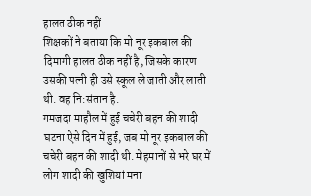हालत ठीक नहीं
शिक्षकों ने बताया कि मो नूर इकबाल की दिमागी हालत ठीक नहीं है, जिसके कारण उसकी पत्नी ही उसे स्कूल ले जाती और लाती थी. वह नि:संतान है.
गमजदा माहौल में हुई चचेरी बहन की शादी
घटना ऐसे दिन में हुई, जब मो नूर इकबाल की चचेरी बहन की शादी थी. मेहमानों से भरे घर में लोग शादी की खुशियां मना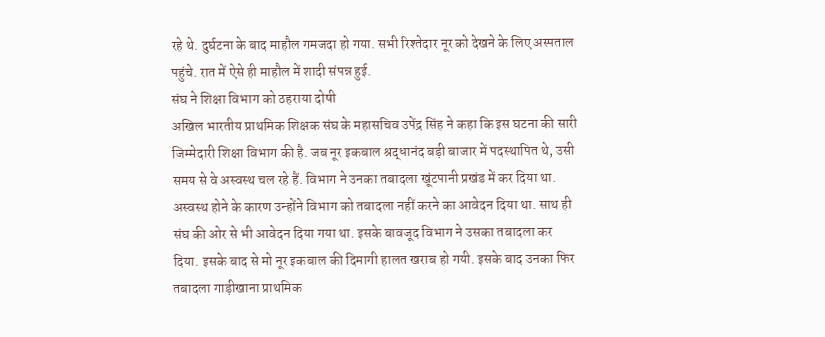रहे थे. दुर्घटना के बाद माहौल गमजदा हो गया. सभी रिश्तेदार नूर को देखने के लिए अस्पताल पहुंचे. रात में ऐसे ही माहौल में शादी संपन्न हुई.
संघ ने शिक्षा विभाग को ठहराया दोषी
अखिल भारतीय प्राथमिक शिक्षक संघ के महासचिव उपेंद्र सिंह ने कहा कि इस घटना की सारी जिम्मेदारी शिक्षा विभाग की है. जब नूर इकबाल श्रद्धानंद बड़ी बाजार में पदस्थापित थे, उसी समय से वे अस्वस्थ चल रहे हैं. विभाग ने उनका तबादला खूंटपानी प्रखंड में कर दिया था.
अस्वस्थ होने के कारण उन्होंने विभाग को तबादला नहीं करने का आवेदन दिया था. साथ ही संघ की ओर से भी आवेदन दिया गया था. इसके बावजूद विभाग ने उसका तबादला कर दिया. इसके बाद से मो नूर इकबाल की दिमागी हालत खराब हो गयी. इसके बाद उनका फिर तबादला गाड़ीखाना प्राथमिक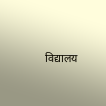विद्यालय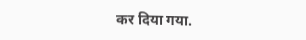कर दिया गया.